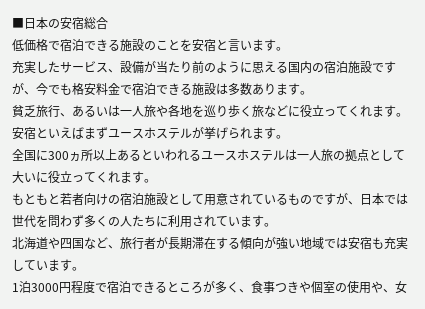■日本の安宿総合
低価格で宿泊できる施設のことを安宿と言います。
充実したサービス、設備が当たり前のように思える国内の宿泊施設ですが、今でも格安料金で宿泊できる施設は多数あります。
貧乏旅行、あるいは一人旅や各地を巡り歩く旅などに役立ってくれます。
安宿といえばまずユースホステルが挙げられます。
全国に300ヵ所以上あるといわれるユースホステルは一人旅の拠点として大いに役立ってくれます。
もともと若者向けの宿泊施設として用意されているものですが、日本では世代を問わず多くの人たちに利用されています。
北海道や四国など、旅行者が長期滞在する傾向が強い地域では安宿も充実しています。
1泊3000円程度で宿泊できるところが多く、食事つきや個室の使用や、女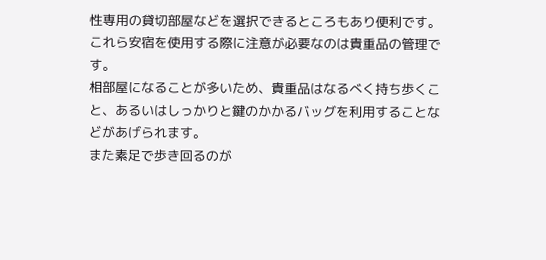性専用の貸切部屋などを選択できるところもあり便利です。
これら安宿を使用する際に注意が必要なのは貴重品の管理です。
相部屋になることが多いため、貴重品はなるべく持ち歩くこと、あるいはしっかりと鍵のかかるバッグを利用することなどがあげられます。
また素足で歩き回るのが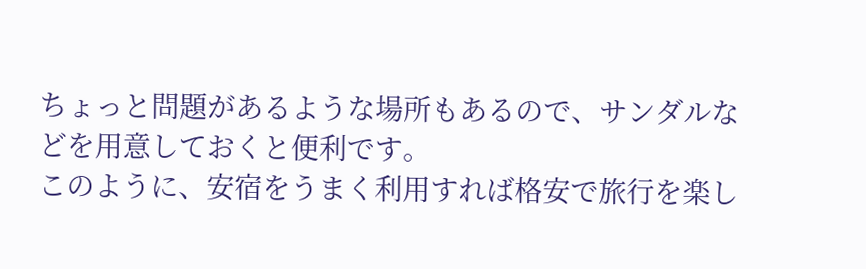ちょっと問題があるような場所もあるので、サンダルなどを用意しておくと便利です。
このように、安宿をうまく利用すれば格安で旅行を楽し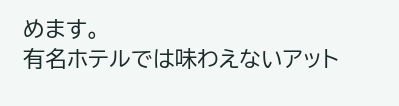めます。
有名ホテルでは味わえないアット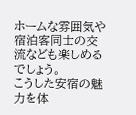ホームな雰囲気や宿泊客同士の交流なども楽しめるでしょう。
こうした安宿の魅力を体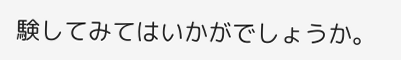験してみてはいかがでしょうか。